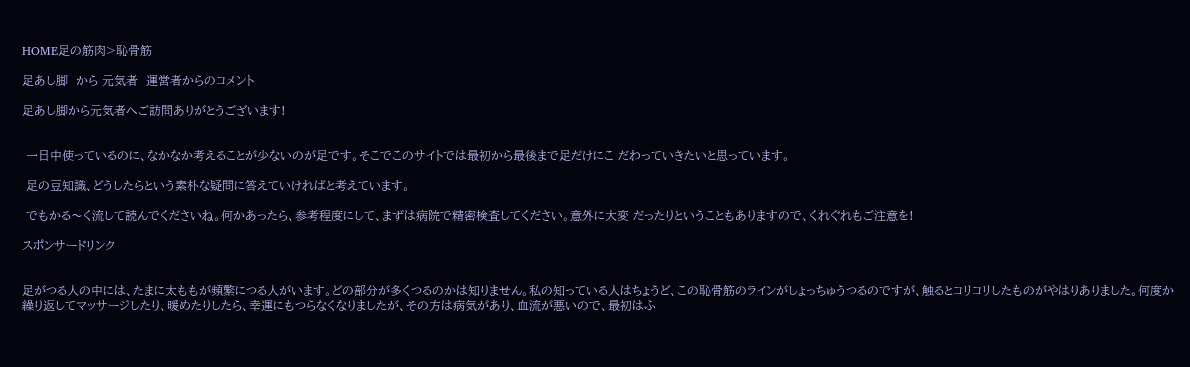HOME足の筋肉>恥骨筋

足あし脚  から 元気者  運営者からのコメント

足あし脚から元気者へご訪問ありがとうございます!


 一日中使っているのに、なかなか考えることが少ないのが足です。そこでこのサイトでは最初から最後まで足だけにこ だわっていきたいと思っています。

 足の豆知識、どうしたらという素朴な疑問に答えていければと考えています。

 でもかる〜く流して読んでくださいね。何かあったら、参考程度にして、まずは病院で精密検査してください。意外に大変 だったりということもありますので、くれぐれもご注意を!

スポンサードリンク


足がつる人の中には、たまに太ももが頻繁につる人がいます。どの部分が多くつるのかは知りません。私の知っている人はちょうど、この恥骨筋のラインがしょっちゅうつるのですが、触るとコリコリしたものがやはりありました。何度か繰り返してマッサージしたり、暖めたりしたら、幸運にもつらなくなりましたが、その方は病気があり、血流が悪いので、最初はふ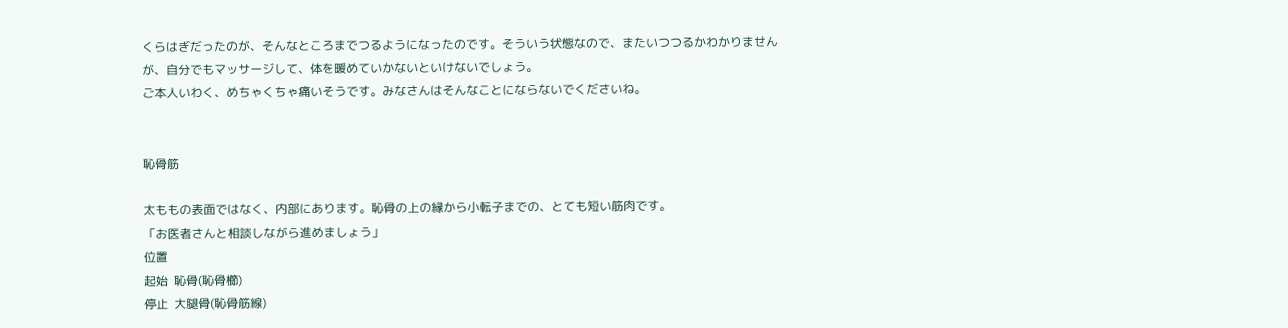くらはぎだったのが、そんなところまでつるようになったのです。そういう状態なので、またいつつるかわかりませんが、自分でもマッサージして、体を暖めていかないといけないでしょう。
ご本人いわく、めちゃくちゃ痛いそうです。みなさんはそんなことにならないでくださいね。


恥骨筋

太ももの表面ではなく、内部にあります。恥骨の上の縁から小転子までの、とても短い筋肉です。
「お医者さんと相談しながら進めましょう」
位置
起始  恥骨(恥骨櫛)
停止  大腿骨(恥骨筋線)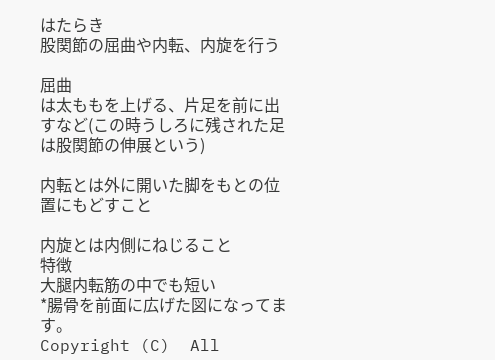はたらき
股関節の屈曲や内転、内旋を行う

屈曲
は太ももを上げる、片足を前に出すなど(この時うしろに残された足は股関節の伸展という)

内転とは外に開いた脚をもとの位置にもどすこと

内旋とは内側にねじること
特徴
大腿内転筋の中でも短い
*腸骨を前面に広げた図になってます。
Copyright (C)  All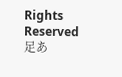Rights Reserved 足あ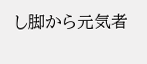し脚から元気者